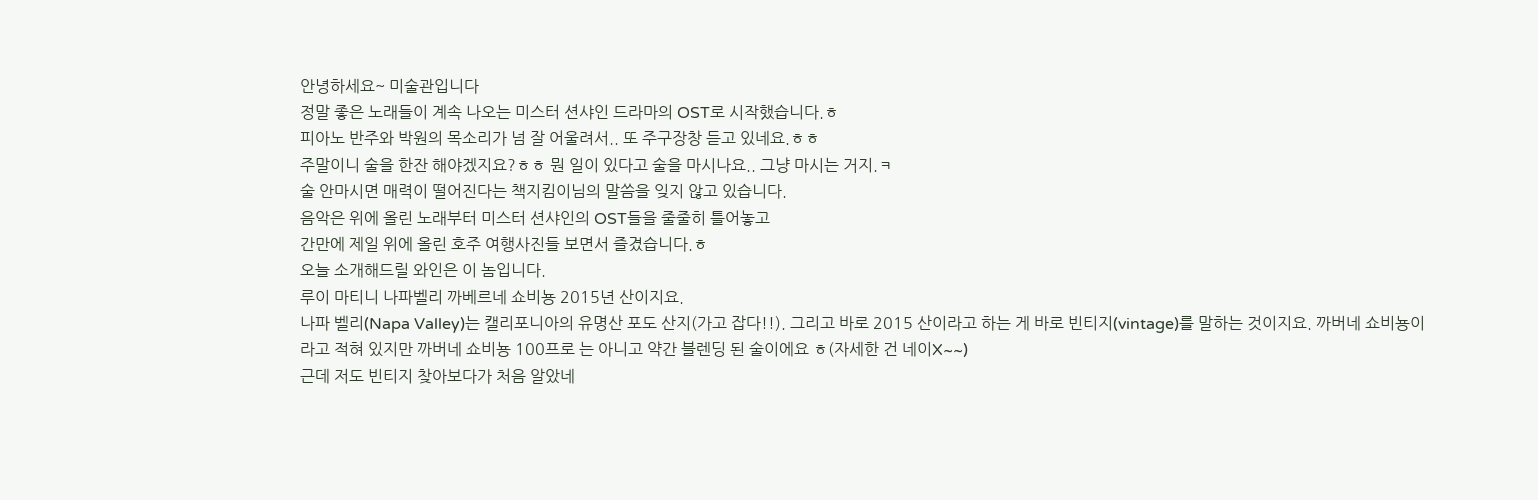안녕하세요~ 미술관입니다
정말 좋은 노래들이 계속 나오는 미스터 션샤인 드라마의 OST로 시작했습니다.ㅎ
피아노 반주와 박원의 목소리가 넘 잘 어울려서.. 또 주구장창 듣고 있네요.ㅎㅎ
주말이니 술을 한잔 해야겠지요?ㅎㅎ 뭔 일이 있다고 술을 마시나요.. 그냥 마시는 거지.ㅋ
술 안마시면 매력이 떨어진다는 책지킴이님의 말씀을 잊지 않고 있습니다.
음악은 위에 올린 노래부터 미스터 션샤인의 OST들을 줄줄히 틀어놓고
간만에 제일 위에 올린 호주 여행사진들 보면서 즐겼습니다.ㅎ
오늘 소개해드릴 와인은 이 놈입니다.
루이 마티니 나파벨리 까베르네 쇼비뇽 2015년 산이지요.
나파 벨리(Napa Valley)는 캘리포니아의 유명산 포도 산지(가고 잡다!!). 그리고 바로 2015 산이라고 하는 게 바로 빈티지(vintage)를 말하는 것이지요. 까버네 쇼비뇽이라고 적혀 있지만 까버네 쇼비뇽 100프로 는 아니고 약간 블렌딩 된 술이에요 ㅎ(자세한 건 네이X~~)
근데 저도 빈티지 찾아보다가 처음 알았네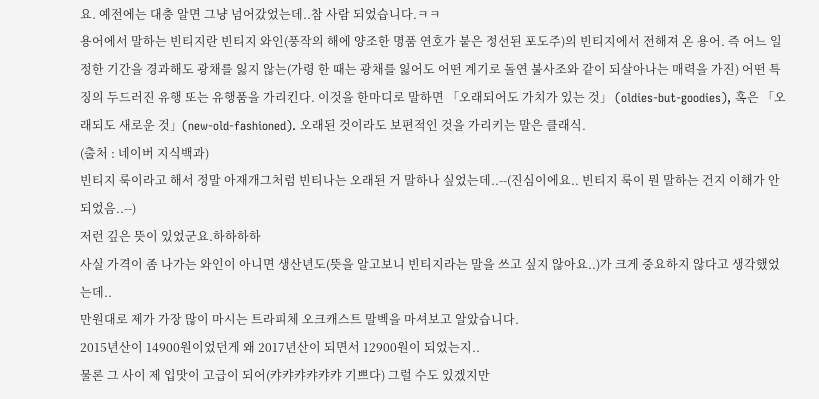요. 예전에는 대충 알면 그냥 넘어갔었는데..참 사람 되었습니다.ㅋㅋ
용어에서 말하는 빈티지란 빈티지 와인(풍작의 해에 양조한 명품 연호가 붙은 정선된 포도주)의 빈티지에서 전해져 온 용어. 즉 어느 일정한 기간을 경과해도 광채를 잃지 않는(가령 한 때는 광채를 잃어도 어떤 계기로 돌연 불사조와 같이 되살아나는 매력을 가진) 어떤 특징의 두드러진 유행 또는 유행품을 가리킨다. 이것을 한마디로 말하면 「오래되어도 가치가 있는 것」 (oldies-but-goodies), 혹은 「오래되도 새로운 것」(new-old-fashioned). 오래된 것이라도 보편적인 것을 가리키는 말은 클래식.
(출처 : 네이버 지식백과)
빈티지 룩이라고 해서 정말 아재개그처럼 빈티나는 오래된 거 말하나 싶었는데..--(진심이에요.. 빈티지 룩이 뭔 말하는 건지 이해가 안되었음..--)
저런 깊은 뜻이 있었군요.하하하하
사실 가격이 좀 나가는 와인이 아니면 생산년도(뜻을 알고보니 빈티지라는 말을 쓰고 싶지 않아요..)가 크게 중요하지 않다고 생각했었는데..
만원대로 제가 가장 많이 마시는 트라피체 오크캐스트 말벡을 마셔보고 알았습니다.
2015년산이 14900원이었던게 왜 2017년산이 되면서 12900원이 되었는지..
물론 그 사이 제 입맛이 고급이 되어(캬캬캬캬캬캬 기쁘다) 그럴 수도 있겠지만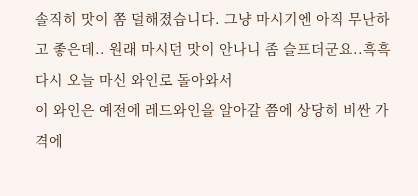솔직히 맛이 쫌 덜해졌습니다. 그냥 마시기엔 아직 무난하고 좋은데.. 원래 마시던 맛이 안나니 좀 슬프더군요..흑흑
다시 오늘 마신 와인로 돌아와서
이 와인은 예전에 레드와인을 알아갈 쯤에 상당히 비싼 가격에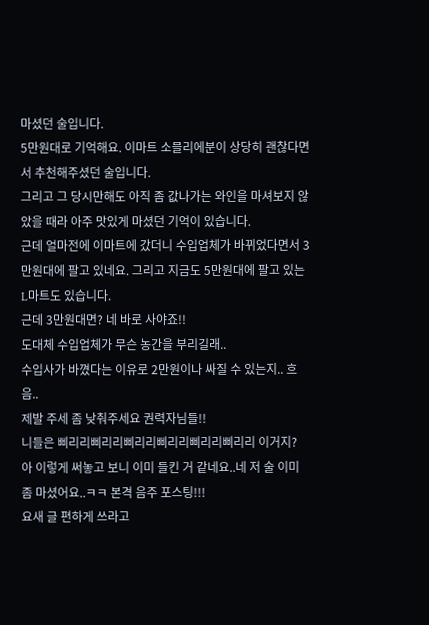마셨던 술입니다.
5만원대로 기억해요. 이마트 소믈리에분이 상당히 괜찮다면서 추천해주셨던 술입니다.
그리고 그 당시만해도 아직 좀 값나가는 와인을 마셔보지 않았을 때라 아주 맛있게 마셨던 기억이 있습니다.
근데 얼마전에 이마트에 갔더니 수입업체가 바뀌었다면서 3만원대에 팔고 있네요. 그리고 지금도 5만원대에 팔고 있는 L마트도 있습니다.
근데 3만원대면? 네 바로 사야죠!!
도대체 수입업체가 무슨 농간을 부리길래..
수입사가 바꼈다는 이유로 2만원이나 싸질 수 있는지.. 흐음..
제발 주세 좀 낮춰주세요 권력자님들!!
니들은 삐리리삐리리삐리리삐리리삐리리삐리리 이거지?
아 이렇게 써놓고 보니 이미 들킨 거 같네요..네 저 술 이미 좀 마셨어요..ㅋㅋ 본격 음주 포스팅!!!
요새 글 편하게 쓰라고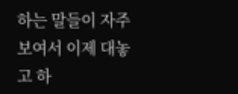하는 말들이 자주 보여서 이제 대놓고 하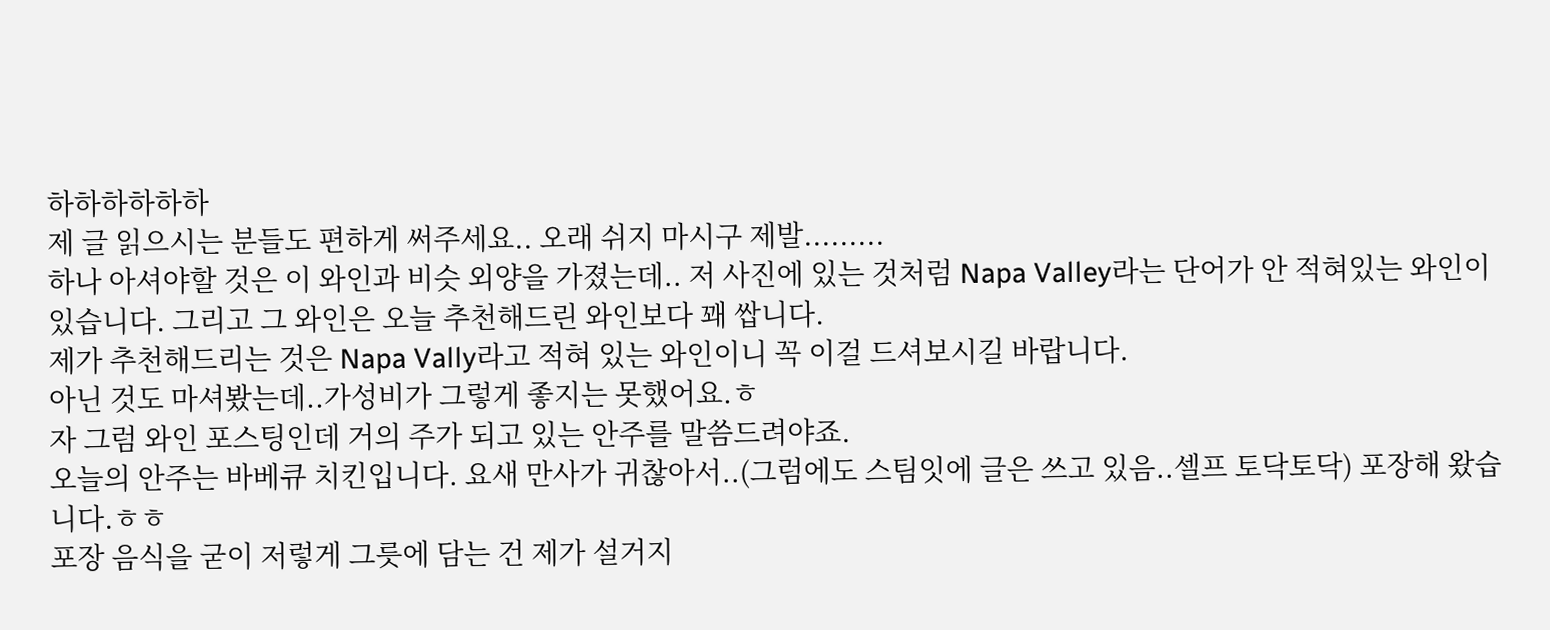하하하하하하
제 글 읽으시는 분들도 편하게 써주세요.. 오래 쉬지 마시구 제발.........
하나 아셔야할 것은 이 와인과 비슷 외양을 가졌는데.. 저 사진에 있는 것처럼 Napa Valley라는 단어가 안 적혀있는 와인이 있습니다. 그리고 그 와인은 오늘 추천해드린 와인보다 꽤 쌉니다.
제가 추천해드리는 것은 Napa Vally라고 적혀 있는 와인이니 꼭 이걸 드셔보시길 바랍니다.
아닌 것도 마셔봤는데..가성비가 그렇게 좋지는 못했어요.ㅎ
자 그럼 와인 포스팅인데 거의 주가 되고 있는 안주를 말씀드려야죠.
오늘의 안주는 바베큐 치킨입니다. 요새 만사가 귀찮아서..(그럼에도 스팀잇에 글은 쓰고 있음..셀프 토닥토닥) 포장해 왔습니다.ㅎㅎ
포장 음식을 굳이 저렇게 그릇에 담는 건 제가 설거지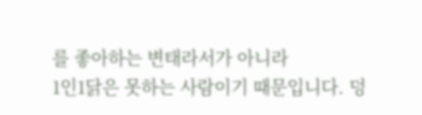를 좋아하는 변태라서가 아니라
1인1닭은 못하는 사람이기 때문입니다. 덩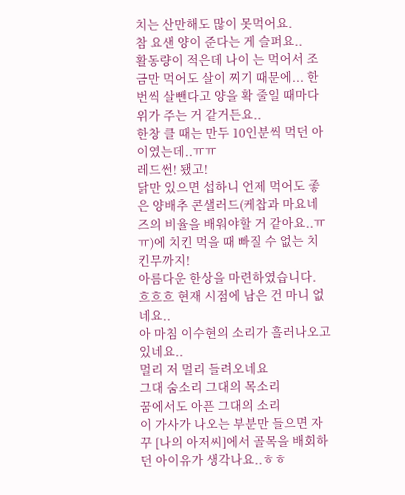치는 산만해도 많이 못먹어요.
참 요샌 양이 준다는 게 슬퍼요..
활동량이 적은데 나이 는 먹어서 조금만 먹어도 살이 찌기 때문에... 한번씩 살뺀다고 양을 확 줄일 때마다 위가 주는 거 같거든요..
한창 클 때는 만두 10인분씩 먹던 아이였는데..ㅠㅠ
레드썬! 됐고!
닭만 있으면 섭하니 언제 먹어도 좋은 양배추 콘샐러드(케찹과 마요네즈의 비율을 배워야할 거 같아요..ㅠㅠ)에 치킨 먹을 때 빠질 수 없는 치킨무까지!
아름다운 한상을 마련하였습니다. 흐흐흐 현재 시점에 남은 건 마니 없네요..
아 마침 이수현의 소리가 흘러나오고 있네요..
멀리 저 멀리 들려오네요
그대 숨소리 그대의 목소리
꿈에서도 아픈 그대의 소리
이 가사가 나오는 부분만 들으면 자꾸 [나의 아저씨]에서 골목을 배회하던 아이유가 생각나요..ㅎㅎ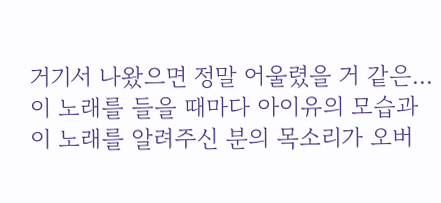거기서 나왔으면 정말 어울렸을 거 같은...
이 노래를 들을 때마다 아이유의 모습과 이 노래를 알려주신 분의 목소리가 오버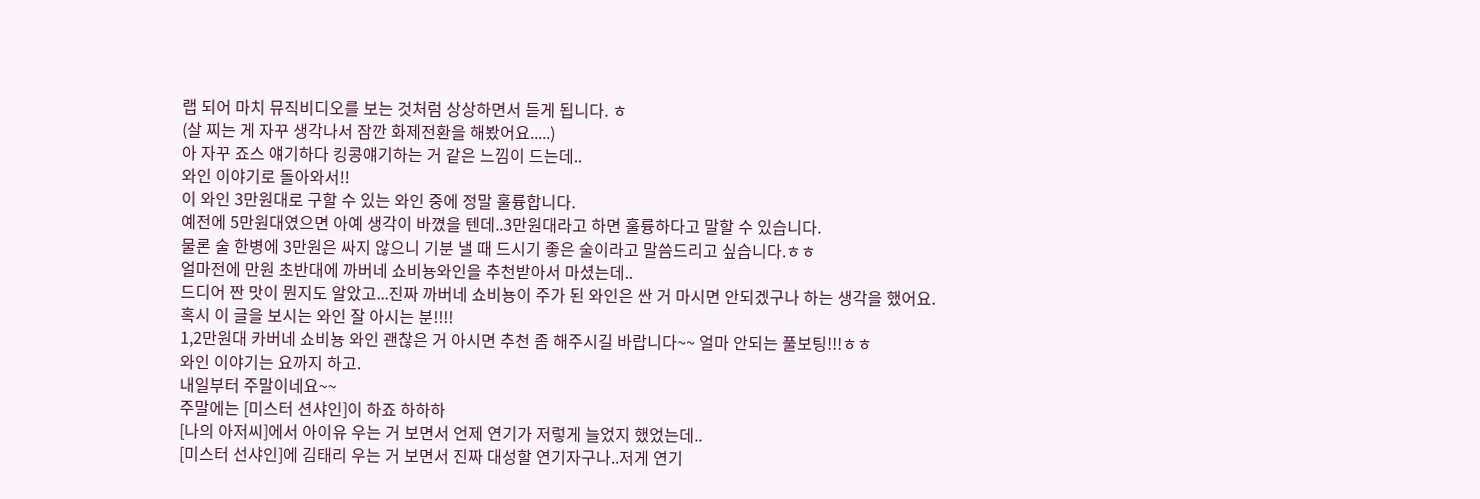랩 되어 마치 뮤직비디오를 보는 것처럼 상상하면서 듣게 됩니다. ㅎ
(살 찌는 게 자꾸 생각나서 잠깐 화제전환을 해봤어요.....)
아 자꾸 죠스 얘기하다 킹콩얘기하는 거 같은 느낌이 드는데..
와인 이야기로 돌아와서!!
이 와인 3만원대로 구할 수 있는 와인 중에 정말 훌륭합니다.
예전에 5만원대였으면 아예 생각이 바꼈을 텐데..3만원대라고 하면 훌륭하다고 말할 수 있습니다.
물론 술 한병에 3만원은 싸지 않으니 기분 낼 때 드시기 좋은 술이라고 말씀드리고 싶습니다.ㅎㅎ
얼마전에 만원 초반대에 까버네 쇼비뇽와인을 추천받아서 마셨는데..
드디어 짠 맛이 뭔지도 알았고...진짜 까버네 쇼비뇽이 주가 된 와인은 싼 거 마시면 안되겠구나 하는 생각을 했어요.
혹시 이 글을 보시는 와인 잘 아시는 분!!!!
1,2만원대 카버네 쇼비뇽 와인 괜찮은 거 아시면 추천 좀 해주시길 바랍니다~~ 얼마 안되는 풀보팅!!!ㅎㅎ
와인 이야기는 요까지 하고.
내일부터 주말이네요~~
주말에는 [미스터 션샤인]이 하죠 하하하
[나의 아저씨]에서 아이유 우는 거 보면서 언제 연기가 저렇게 늘었지 했었는데..
[미스터 선샤인]에 김태리 우는 거 보면서 진짜 대성할 연기자구나..저게 연기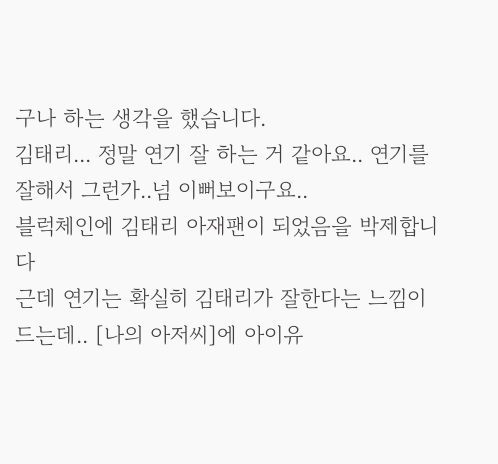구나 하는 생각을 했습니다.
김태리... 정말 연기 잘 하는 거 같아요.. 연기를 잘해서 그런가..넘 이뻐보이구요..
블럭체인에 김태리 아재팬이 되었음을 박제합니다
근데 연기는 확실히 김태리가 잘한다는 느낌이 드는데.. [나의 아저씨]에 아이유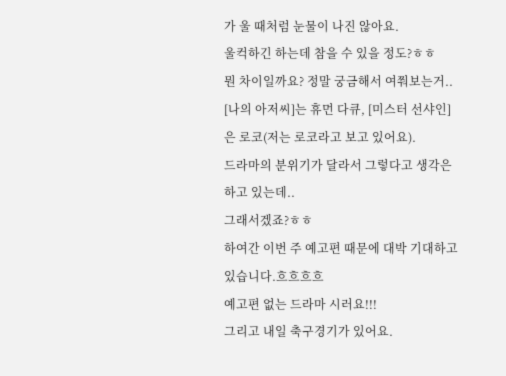가 울 때처럼 눈물이 나진 않아요.
울컥하긴 하는데 참을 수 있을 정도?ㅎㅎ
뭔 차이일까요? 정말 궁금해서 여쭤보는거..
[나의 아저씨]는 휴먼 다큐, [미스터 선샤인]은 로코(저는 로코라고 보고 있어요).
드라마의 분위기가 달라서 그렇다고 생각은 하고 있는데..
그래서겠죠?ㅎㅎ
하여간 이번 주 예고편 때문에 대박 기대하고 있습니다.흐흐흐흐
예고편 없는 드라마 시러요!!!
그리고 내일 축구경기가 있어요.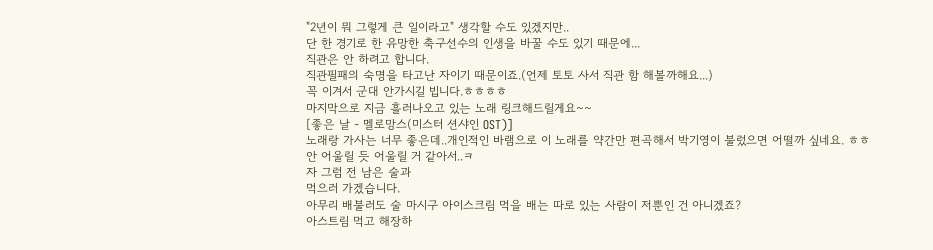"2년이 뭐 그렇게 큰 일이라고" 생각할 수도 있겠지만..
단 한 경기로 한 유망한 축구선수의 인생을 바꿀 수도 있기 때문에...
직관은 안 하려고 합니다.
직관필패의 숙명을 타고난 자이기 때문이죠.(언제 토토 사서 직관 함 해볼까해요...)
꼭 이겨서 군대 안가시길 빕니다.ㅎㅎㅎㅎ
마지막으로 지금 흘러나오고 있는 노래 링크해드릴게요~~
[좋은 날 - 멜로망스(미스터 션샤인 OST)]
노래랑 가사는 너무 좋은데..개인적인 바램으로 이 노래를 약간만 편곡해서 박기영이 불렀으면 어떨까 싶네요. ㅎㅎ
안 어울릴 듯 어울릴 거 같아서..ㅋ
자 그럼 전 남은 술과
먹으러 가겠습니다.
아무리 배불러도 술 마시구 아이스크림 먹을 배는 따로 있는 사람이 저뿐인 건 아니겠죠?
아스트림 먹고 해장하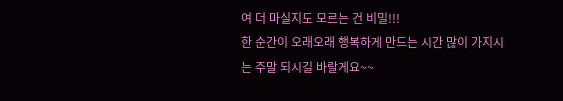여 더 마실지도 모르는 건 비밀!!!
한 순간이 오래오래 행복하게 만드는 시간 많이 가지시는 주말 되시길 바랄게요~~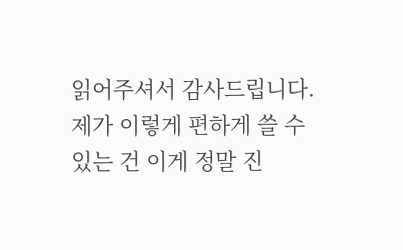읽어주셔서 감사드립니다.
제가 이렇게 편하게 쓸 수 있는 건 이게 정말 진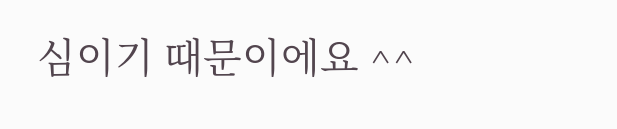심이기 때문이에요 ^^